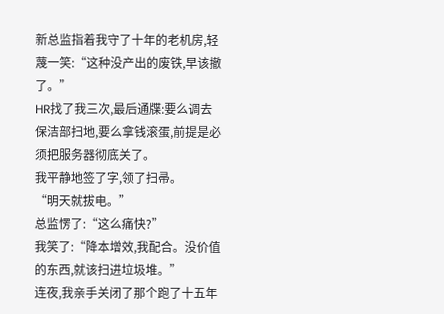新总监指着我守了十年的老机房,轻蔑一笑:“这种没产出的废铁,早该撤了。”
HR找了我三次,最后通牒:要么调去保洁部扫地,要么拿钱滚蛋,前提是必须把服务器彻底关了。
我平静地签了字,领了扫帚。
“明天就拔电。”
总监愣了:“这么痛快?”
我笑了:“降本增效,我配合。没价值的东西,就该扫进垃圾堆。”
连夜,我亲手关闭了那个跑了十五年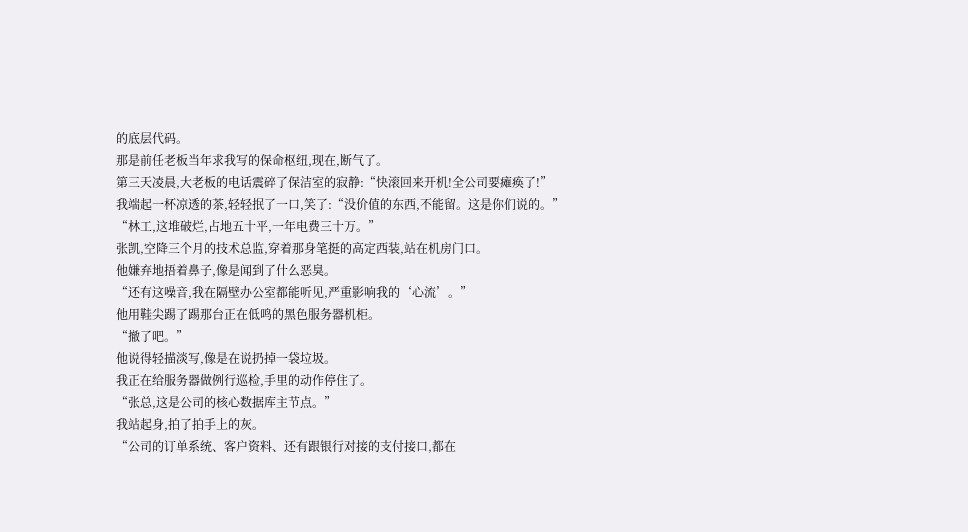的底层代码。
那是前任老板当年求我写的保命枢纽,现在,断气了。
第三天凌晨,大老板的电话震碎了保洁室的寂静:“快滚回来开机!全公司要瘫痪了!”
我端起一杯凉透的茶,轻轻抿了一口,笑了:“没价值的东西,不能留。这是你们说的。”
“林工,这堆破烂,占地五十平,一年电费三十万。”
张凯,空降三个月的技术总监,穿着那身笔挺的高定西装,站在机房门口。
他嫌弃地捂着鼻子,像是闻到了什么恶臭。
“还有这噪音,我在隔壁办公室都能听见,严重影响我的‘心流’。”
他用鞋尖踢了踢那台正在低鸣的黑色服务器机柜。
“撤了吧。”
他说得轻描淡写,像是在说扔掉一袋垃圾。
我正在给服务器做例行巡检,手里的动作停住了。
“张总,这是公司的核心数据库主节点。”
我站起身,拍了拍手上的灰。
“公司的订单系统、客户资料、还有跟银行对接的支付接口,都在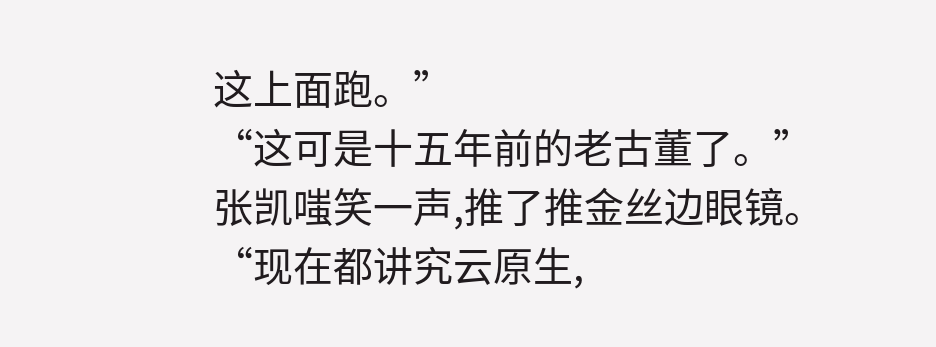这上面跑。”
“这可是十五年前的老古董了。”
张凯嗤笑一声,推了推金丝边眼镜。
“现在都讲究云原生,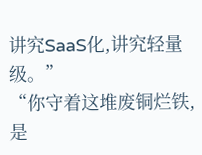讲究SaaS化,讲究轻量级。”
“你守着这堆废铜烂铁,是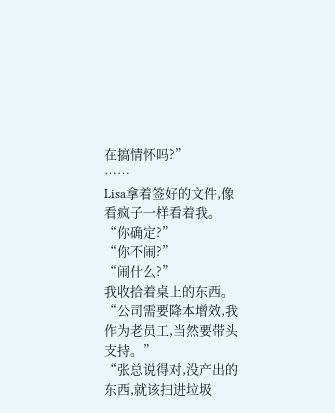在搞情怀吗?”
……
Lisa拿着签好的文件,像看疯子一样看着我。
“你确定?”
“你不闹?”
“闹什么?”
我收拾着桌上的东西。
“公司需要降本增效,我作为老员工,当然要带头支持。”
“张总说得对,没产出的东西,就该扫进垃圾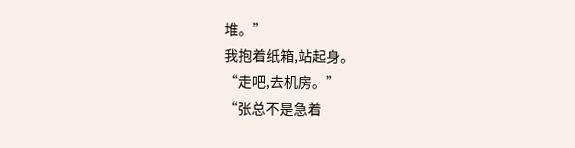堆。”
我抱着纸箱,站起身。
“走吧,去机房。”
“张总不是急着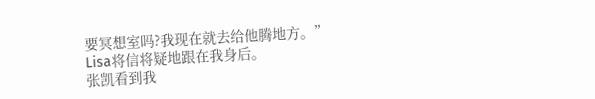要冥想室吗?我现在就去给他腾地方。”
Lisa将信将疑地跟在我身后。
张凯看到我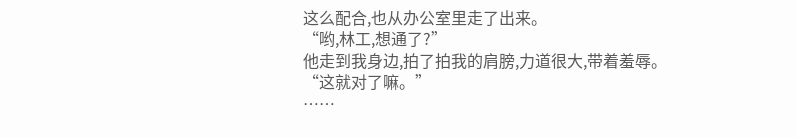这么配合,也从办公室里走了出来。
“哟,林工,想通了?”
他走到我身边,拍了拍我的肩膀,力道很大,带着羞辱。
“这就对了嘛。”
……